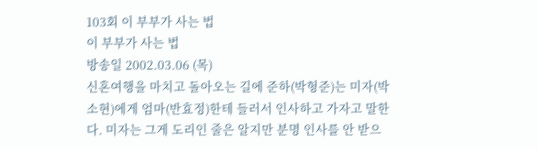103회 이 부부가 사는 법
이 부부가 사는 법
방송일 2002.03.06 (목)
신혼여행을 마치고 돌아오는 길에 준하(박형준)는 미자(박소현)에게 엄마(반효정)한테 들러서 인사하고 가자고 말한다. 미자는 그게 도리인 줄은 알지만 분명 인사를 안 받으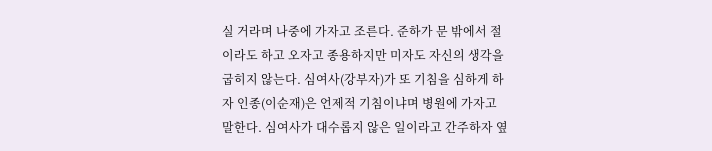실 거라며 나중에 가자고 조른다. 준하가 문 밖에서 절이라도 하고 오자고 종용하지만 미자도 자신의 생각을 굽히지 않는다. 심여사(강부자)가 또 기침을 심하게 하자 인종(이순재)은 언제적 기침이냐며 병원에 가자고 말한다. 심여사가 대수롭지 않은 일이라고 간주하자 옆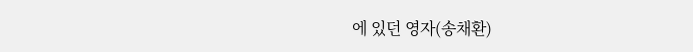에 있던 영자(송채환)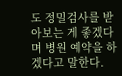도 정밀검사를 받아보는 게 좋겠다며 병원 예약을 하겠다고 말한다.